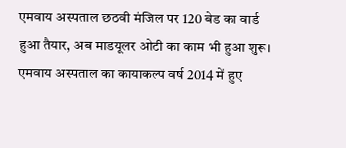एमवाय अस्पताल छठवी मंजिल पर 120 बेड का वार्ड हुआ तैयार, अब माडयूलर ओटी का काम भी हुआ शुरू।
एमवाय अस्पताल का कायाकल्प वर्ष 2014 में हुए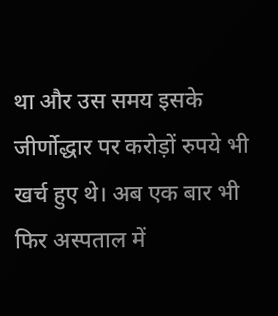था और उस समय इसके जीर्णोद्धार पर करोड़ों रुपये भी खर्च हुए थे। अब एक बार भी फिर अस्पताल में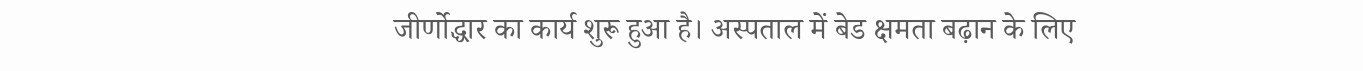जीर्णोद्धार का कार्य शुरू हुआ है। अस्पताल में बेड क्षमता बढ़ान के लिए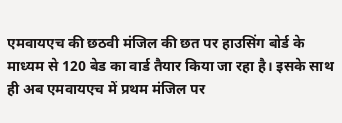एमवायएच की छठवी मंजिल की छत पर हाउसिंग बोर्ड के माध्यम से 120 बेड का वार्ड तैयार किया जा रहा है। इसके साथ ही अब एमवायएच में प्रथम मंजिल पर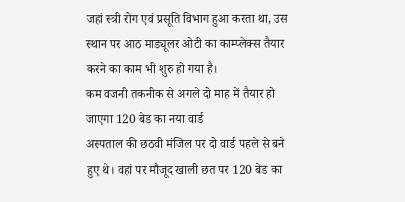जहां स्त्री रोग एवं प्रसूति विभाग हुआ करता था, उस स्थान पर आठ माड्यूलर ओटी का काम्प्लेक्स तैयार करने का काम भी शुरु हो गया है।
कम वजनी तकनीक से अगले दो माह में तैयार हो जाएगा 120 बेड का नया वार्ड
अस्पताल की छठवी मंजिल पर दो वार्ड पहले से बने हुए थे। वहां पर मौजूद खाली छत पर 120 बेड का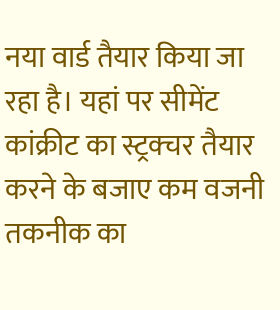नया वार्ड तैयार किया जा रहा है। यहां पर सीमेंट कांक्रीट का स्ट्रक्चर तैयार करने के बजाए कम वजनी तकनीक का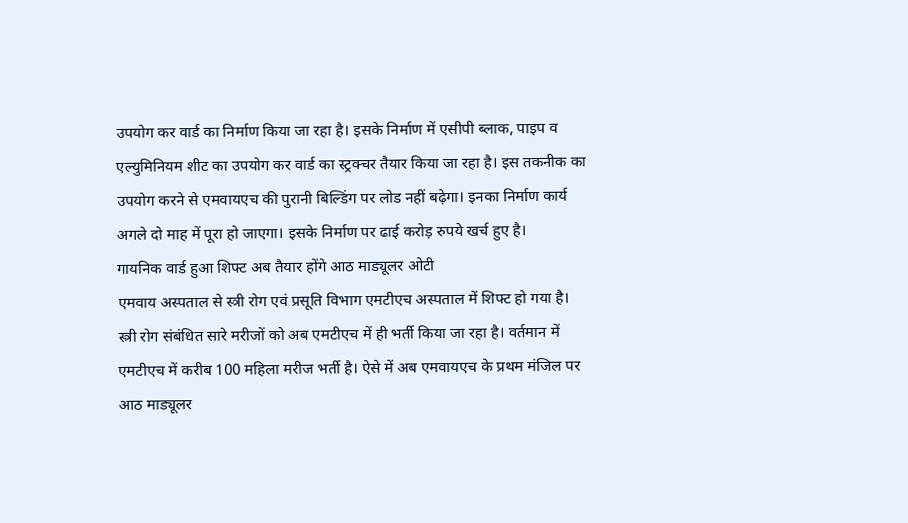उपयोग कर वार्ड का निर्माण किया जा रहा है। इसके निर्माण में एसीपी ब्लाक, पाइप व एल्युमिनियम शीट का उपयोग कर वार्ड का स्ट्रक्चर तैयार किया जा रहा है। इस तकनीक का उपयोग करने से एमवायएच की पुरानी बिल्डिंग पर लोड नहीं बढ़ेगा। इनका निर्माण कार्य अगले दो माह में पूरा हो जाएगा। इसके निर्माण पर ढाई करोड़ रुपये खर्च हुए है।
गायनिक वार्ड हुआ शिफ्ट अब तैयार होंगे आठ माड्यूलर ओटी
एमवाय अस्पताल से स्त्री रोग एवं प्रसूति विभाग एमटीएच अस्पताल में शिफ्ट हो गया है। स्त्री रोग संबंधित सारे मरीजों को अब एमटीएच में ही भर्ती किया जा रहा है। वर्तमान में एमटीएच में करीब 100 महिला मरीज भर्ती है। ऐसे में अब एमवायएच के प्रथम मंजिल पर आठ माड्यूलर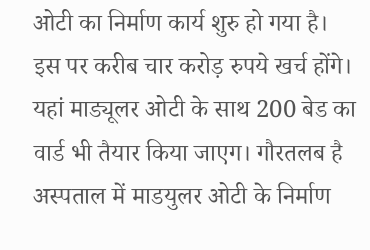ओटी का निर्माण कार्य शुरु हो गया है। इस पर करीब चार करोड़ रुपये खर्च होंगे। यहां माड्यूलर ओटी के साथ 200 बेड का वार्ड भी तैयार किया जाएग। गौरतलब है अस्पताल में माडयुलर ओटी के निर्माण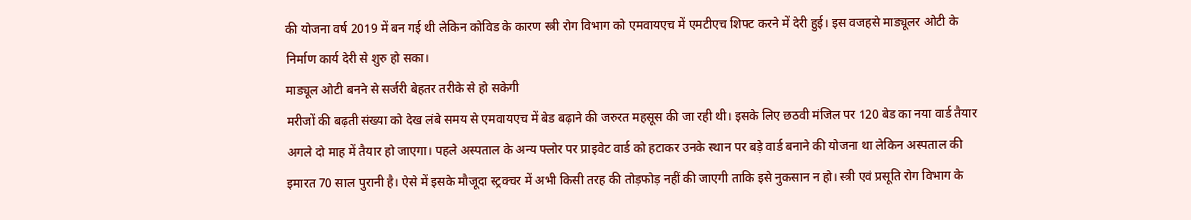की योजना वर्ष 2019 में बन गई थी लेकिन कोविड के कारण स्त्री रोग विभाग को एमवायएच में एमटीएच शिफ्ट करने में देरी हुई। इस वजहसे माड्यूलर ओटी के निर्माण कार्य देरी से शुरु हो सका।
माड्यूल ओटी बनने से सर्जरी बेहतर तरीके से हो सकेगी
मरीजों की बढ़ती संख्या को देख लंबे समय से एमवायएच में बेड बढ़ाने की जरुरत महसूस की जा रही थी। इसके लिए छठवी मंजिल पर 120 बेड का नया वार्ड तैयार अगले दो माह में तैयार हो जाएगा। पहले अस्पताल के अन्य फ्लोर पर प्राइवेट वार्ड को हटाकर उनके स्थान पर बड़े वार्ड बनाने की योजना था लेकिन अस्पताल की इमारत 70 साल पुरानी है। ऐसे में इसके मौजूदा स्ट्रक्चर में अभी किसी तरह की तोड़फोड़ नहीं की जाएगी ताकि इसे नुकसान न हो। स्त्री एवं प्रसूति रोग विभाग के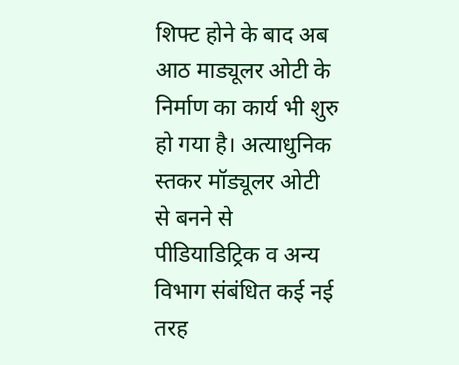शिफ्ट होने के बाद अब आठ माड्यूलर ओटी के निर्माण का कार्य भी शुरु हो गया है। अत्याधुनिक स्तकर मॉड्यूलर ओटी से बनने से पीडियाडिट्रिक व अन्य विभाग संबंधित कई नई तरह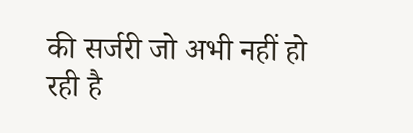की सर्जरी जो अभी नहीं हो रही है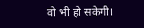वो भी हो सकेगी।